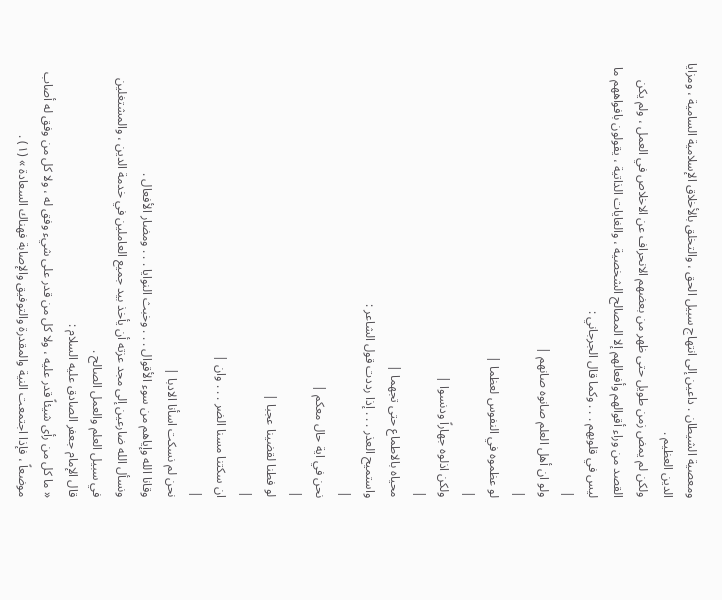ومعصية الشيطان . داعين إلى انتهاج سبيل الحق ، والتخلق بالأخلاق الإسلامية السامية ، ومزايا الدين العظيم .
ولكن لم يمض زمن طويل حتى ظهر من بعضهم الانحراف عن الاخلاص في العمل ، ولم يكن القصد من وراء أقوالهم وأفعالهم إلا المصالح الشخصية ، والغايات الذاتية ، يقولون بافواههم ما ليس في قلوبهم . . . وكما قال الجرجاني :
|
ولو ان أهل العلم صانوه صانهم |
|
لو عظموه في النفوس لعظما |
|
ولكن اذلوه جهاراً ودنسوا |
|
محياه بالاطماع حتى تجهما |
واستميح العذر . . . إذا رددت قول الشاعر :
|
نحن في اية حال معكم |
|
لو فطنا لقضينا عجبا |
|
ان سكتنا مسنا الضر . . . وان |
|
نحن لم نسكت اسأنا الادبا |
وقانا الله وإياهم من سوء الأقوال . . . وخبث النوايا . . . ومضار الأفعال .
ونسأل الله ضارعين إلى مجد عزته أن يأخذ بيد جميع العاملين في خدمة الدين ، والمشتغلين في سبيل العلم والعمل الصالح .
قال الإمام جعفر الصادق عليه السلام :
« ما كل من رأى شيئاً قدر عليه ، ولا كل من قدر على شيء وفق له ، ولا كل من وفق له أصاب موضعاً ، فإذا اجتمعت النية والمقدرة والتوفيق والإصابة فهناك السعادة » (١) .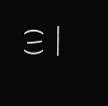___
(١)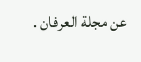عن مجلة العرفان .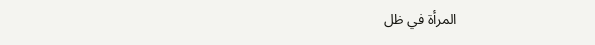المرأة في ظل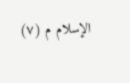الإسلام م (٧)